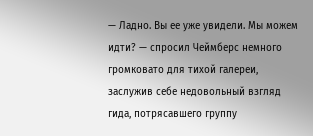— Ладно. Вы ее уже увидели. Мы можем идти? — спросил Чеймберс немного громковато для тихой галереи, заслужив себе недовольный взгляд гида, потрясавшего группу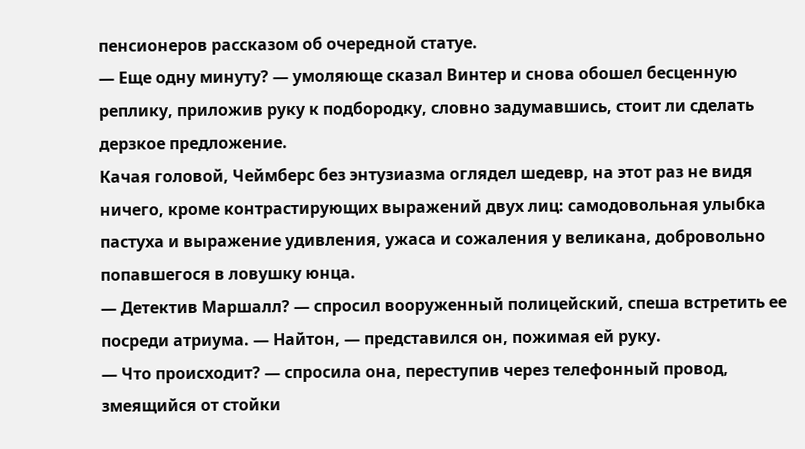пенсионеров рассказом об очередной статуе.
— Еще одну минуту? — умоляюще сказал Винтер и снова обошел бесценную реплику, приложив руку к подбородку, словно задумавшись, стоит ли сделать дерзкое предложение.
Качая головой, Чеймберс без энтузиазма оглядел шедевр, на этот раз не видя ничего, кроме контрастирующих выражений двух лиц: самодовольная улыбка пастуха и выражение удивления, ужаса и сожаления у великана, добровольно попавшегося в ловушку юнца.
— Детектив Маршалл? — спросил вооруженный полицейский, спеша встретить ее посреди атриума. — Найтон, — представился он, пожимая ей руку.
— Что происходит? — спросила она, переступив через телефонный провод, змеящийся от стойки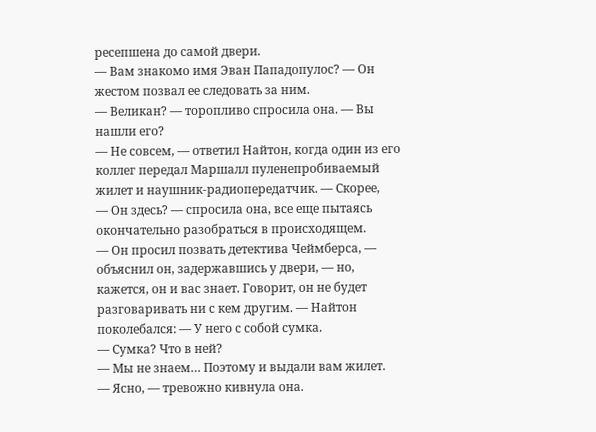ресепшена до самой двери.
— Вам знакомо имя Эван Пападопулос? — Он жестом позвал ее следовать за ним.
— Великан? — торопливо спросила она. — Вы нашли его?
— Не совсем, — ответил Найтон, когда один из его коллег передал Маршалл пуленепробиваемый жилет и наушник-радиопередатчик. — Скорее,
— Он здесь? — спросила она, все еще пытаясь окончательно разобраться в происходящем.
— Он просил позвать детектива Чеймберса, — объяснил он, задержавшись у двери, — но, кажется, он и вас знает. Говорит, он не будет разговаривать ни с кем другим. — Найтон поколебался: — У него с собой сумка.
— Сумка? Что в ней?
— Мы не знаем… Поэтому и выдали вам жилет.
— Ясно, — тревожно кивнула она.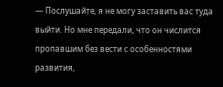— Послушайте, я не могу заставить вас туда выйти. Но мне передали, что он числится пропавшим без вести с особенностями развития,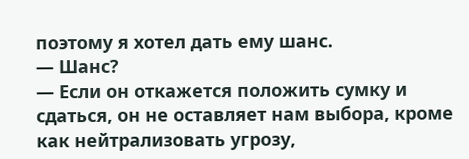поэтому я хотел дать ему шанс.
— Шанс?
— Если он откажется положить сумку и сдаться, он не оставляет нам выбора, кроме как нейтрализовать угрозу,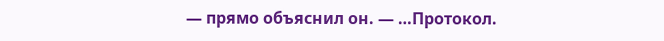— прямо объяснил он. — …Протокол.